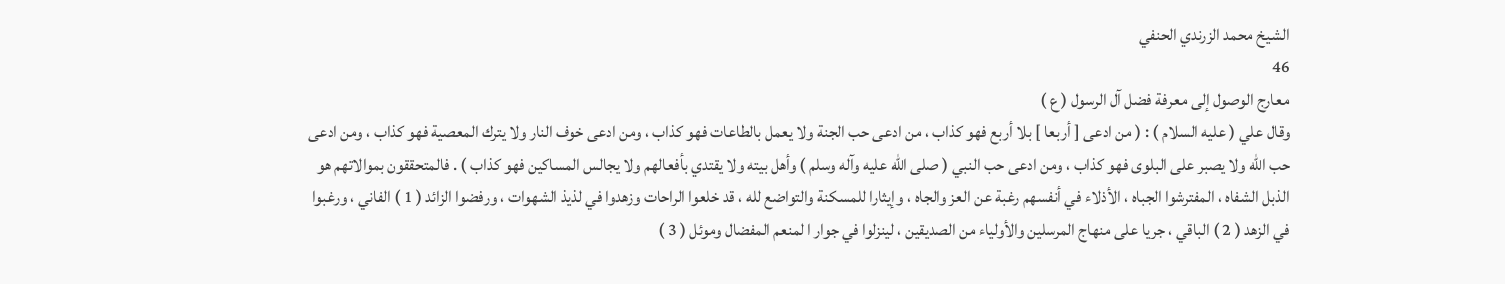الشيخ محمد الزرندي الحنفي
46
معارج الوصول إلى معرفة فضل آل الرسول ( ع )
وقال علي ( عليه السلام ) : ( من ادعى [ أربعا ] بلا أربع فهو كذاب ، من ادعى حب الجنة ولا يعمل بالطاعات فهو كذاب ، ومن ادعى خوف النار ولا يترك المعصية فهو كذاب ، ومن ادعى حب الله ولا يصبر على البلوى فهو كذاب ، ومن ادعى حب النبي ( صلى الله عليه وآله وسلم ) وأهل بيته ولا يقتدي بأفعالهم ولا يجالس المساكين فهو كذاب ) . فالمتحققون بموالاتهم هو الذبل الشفاه ، المفترشوا الجباه ، الأذلاء في أنفسهم رغبة عن العز والجاه ، وإيثارا للمسكنة والتواضع لله ، قد خلعوا الراحات وزهدوا في لذيذ الشهوات ، ورفضوا الزائد ( 1 ) الفاني ، ورغبوا في الزهد ( 2 ) الباقي ، جريا على منهاج المرسلين والأولياء من الصديقين ، لينزلوا في جوار ا لمنعم المفضال وموئل ( 3 )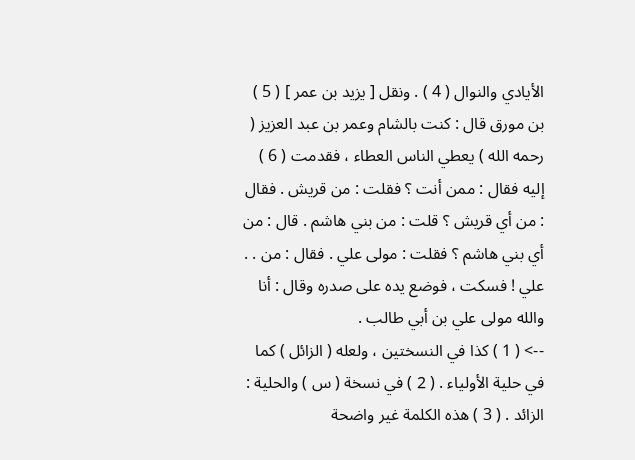الأيادي والنوال ( 4 ) . ونقل [ يزيد بن عمر ] ( 5 ) بن مورق قال : كنت بالشام وعمر بن عبد العزيز ( رحمه الله ) يعطي الناس العطاء ، فقدمت ( 6 ) إليه فقال : ممن أنت ؟ فقلت : من قريش . فقال : من أي قريش ؟ قلت : من بني هاشم . قال : من أي بني هاشم ؟ فقلت : مولى علي . فقال : من . . علي ! فسكت ، فوضع يده على صدره وقال : أنا والله مولى علي بن أبي طالب .
--> ( 1 ) كذا في النسختين ، ولعله ( الزائل ) كما في حلية الأولياء . ( 2 ) في نسخة ( س ) والحلية : الزائد . ( 3 ) هذه الكلمة غير واضحة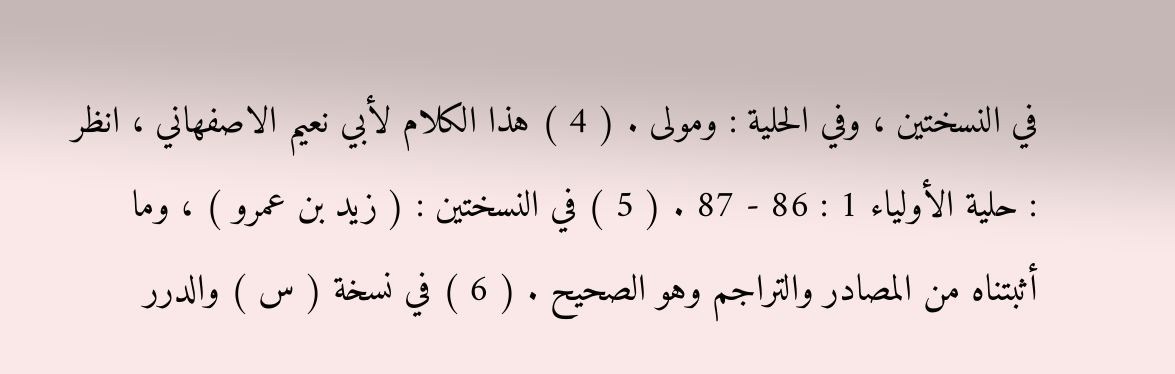في النسختين ، وفي الحلية : ومولى . ( 4 ) هذا الكلام لأبي نعيم الاصفهاني ، انظر : حلية الأولياء 1 : 86 - 87 . ( 5 ) في النسختين : ( زيد بن عمرو ) ، وما أثبتناه من المصادر والتراجم وهو الصحيح . ( 6 ) في نسخة ( س ) والدرر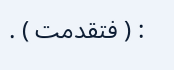: ( فتقدمت ) .